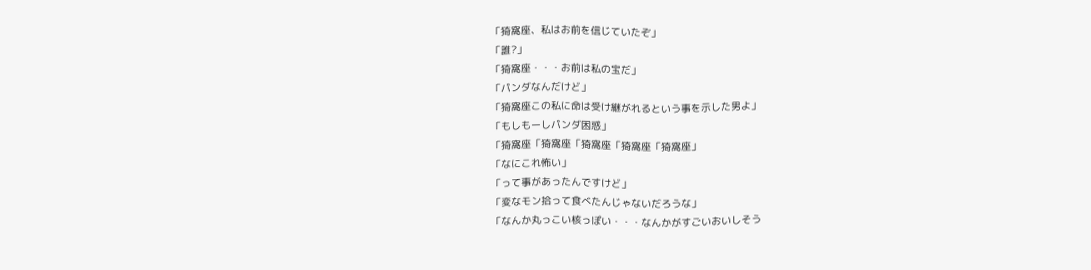「猗窩座、私はお前を信じていたぞ」
「誰?」
「猗窩座・・・お前は私の宝だ」
「パンダなんだけど」
「猗窩座この私に命は受け継がれるという事を示した男よ」
「もしもーしパンダ困惑」
「猗窩座「猗窩座「猗窩座「猗窩座「猗窩座」
「なにこれ怖い」
「って事があったんですけど」
「変なモン拾って食べたんじゃないだろうな」
「なんか丸っこい核っぽい・・・なんかがすごいおいしそう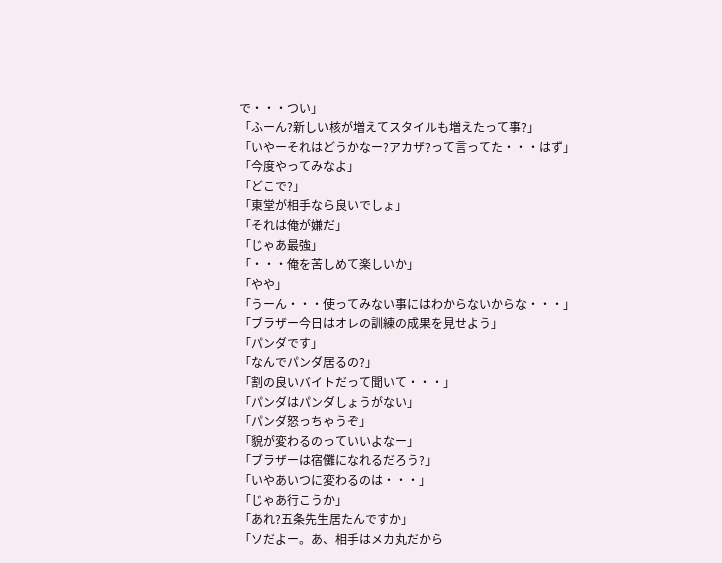で・・・つい」
「ふーん?新しい核が増えてスタイルも増えたって事?」
「いやーそれはどうかなー?アカザ?って言ってた・・・はず」
「今度やってみなよ」
「どこで?」
「東堂が相手なら良いでしょ」
「それは俺が嫌だ」
「じゃあ最強」
「・・・俺を苦しめて楽しいか」
「やや」
「うーん・・・使ってみない事にはわからないからな・・・」
「ブラザー今日はオレの訓練の成果を見せよう」
「パンダです」
「なんでパンダ居るの?」
「割の良いバイトだって聞いて・・・」
「パンダはパンダしょうがない」
「パンダ怒っちゃうぞ」
「貌が変わるのっていいよなー」
「ブラザーは宿儺になれるだろう?」
「いやあいつに変わるのは・・・」
「じゃあ行こうか」
「あれ?五条先生居たんですか」
「ソだよー。あ、相手はメカ丸だから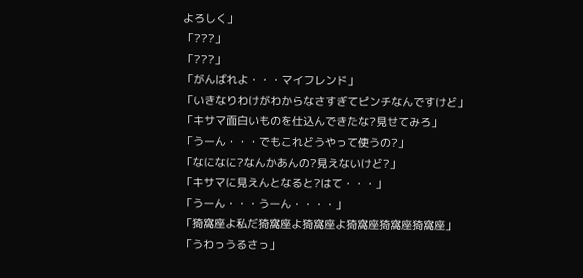よろしく」
「???」
「???」
「がんばれよ・・・マイフレンド」
「いきなりわけがわからなさすぎてピンチなんですけど」
「キサマ面白いものを仕込んできたな?見せてみろ」
「うーん・・・でもこれどうやって使うの?」
「なになに?なんかあんの?見えないけど?」
「キサマに見えんとなると?はて・・・」
「うーん・・・うーん・・・・」
「猗窩座よ私だ猗窩座よ猗窩座よ猗窩座猗窩座猗窩座」
「うわっうるさっ」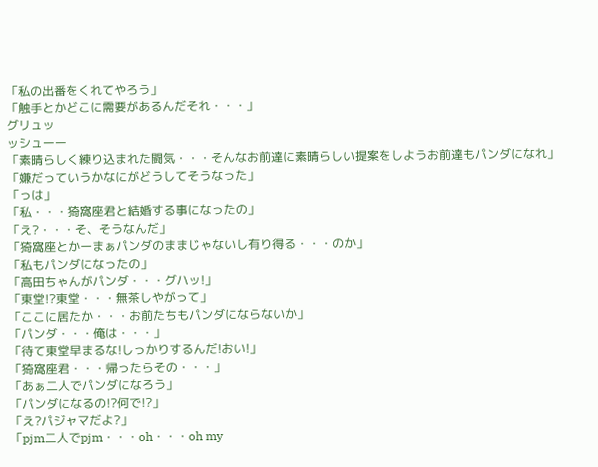「私の出番をくれてやろう」
「触手とかどこに需要があるんだそれ・・・」
グリュッ
ッシューー
「素晴らしく練り込まれた闘気・・・そんなお前達に素晴らしい提案をしようお前達もパンダになれ」
「嫌だっていうかなにがどうしてそうなった」
「っは」
「私・・・猗窩座君と結婚する事になったの」
「え?・・・そ、そうなんだ」
「猗窩座とかーまぁパンダのままじゃないし有り得る・・・のか」
「私もパンダになったの」
「高田ちゃんがパンダ・・・グハッ!」
「東堂!?東堂・・・無茶しやがって」
「ここに居たか・・・お前たちもパンダにならないか」
「パンダ・・・俺は・・・」
「待て東堂早まるな!しっかりするんだ!おい!」
「猗窩座君・・・帰ったらその・・・」
「あぁ二人でパンダになろう」
「パンダになるの!?何で!?」
「え?パジャマだよ?」
「pjm二人でpjm・・・oh・・・oh my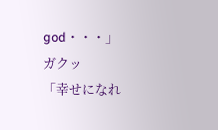god・・・」
ガクッ
「幸せになれ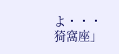よ・・・猗窩座」